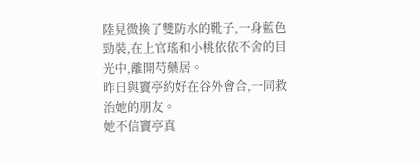陸見微換了雙防水的靴子,一身藍色勁裝,在上官瑤和小桃依依不舍的目光中,離開芍藥居。
昨日與竇亭約好在谷外會合,一同救治她的朋友。
她不信竇亭真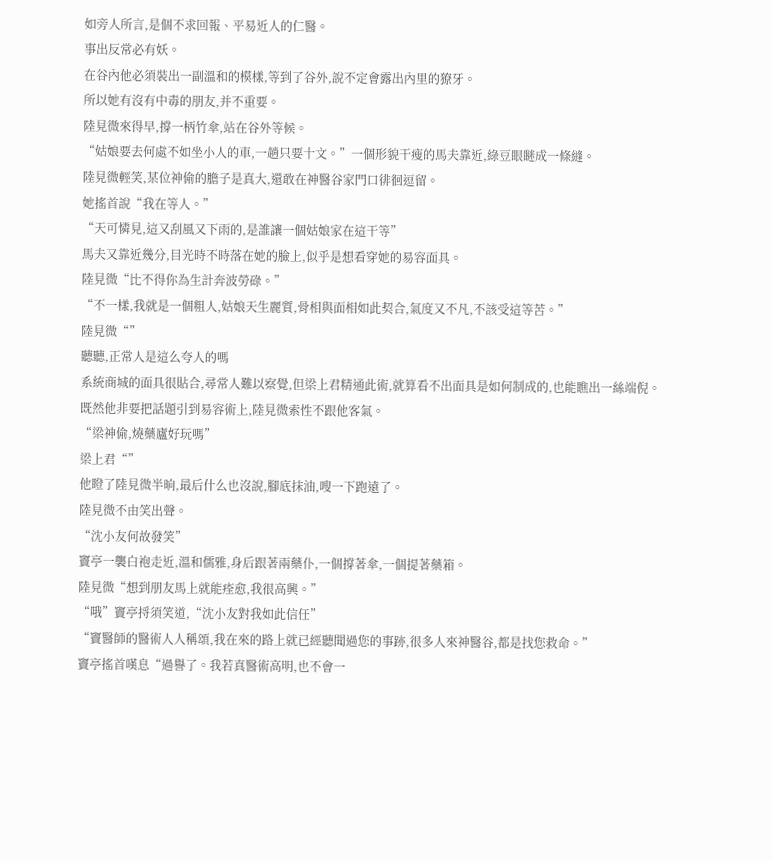如旁人所言,是個不求回報、平易近人的仁醫。
事出反常必有妖。
在谷內他必須裝出一副溫和的模樣,等到了谷外,說不定會露出內里的獠牙。
所以她有沒有中毒的朋友,并不重要。
陸見微來得早,撐一柄竹傘,站在谷外等候。
“姑娘要去何處不如坐小人的車,一趟只要十文。”一個形貌干瘦的馬夫靠近,綠豆眼瞇成一條縫。
陸見微輕笑,某位神偷的膽子是真大,還敢在神醫谷家門口徘徊逗留。
她搖首說“我在等人。”
“天可憐見,這又刮風又下雨的,是誰讓一個姑娘家在這干等”
馬夫又靠近幾分,目光時不時落在她的臉上,似乎是想看穿她的易容面具。
陸見微“比不得你為生計奔波勞碌。”
“不一樣,我就是一個粗人,姑娘天生麗質,骨相與面相如此契合,氣度又不凡,不該受這等苦。”
陸見微“”
聽聽,正常人是這么夸人的嗎
系統商城的面具很貼合,尋常人難以察覺,但梁上君精通此術,就算看不出面具是如何制成的,也能瞧出一絲端倪。
既然他非要把話題引到易容術上,陸見微索性不跟他客氣。
“梁神偷,燒藥廬好玩嗎”
梁上君“”
他瞪了陸見微半晌,最后什么也沒說,腳底抹油,嗖一下跑遠了。
陸見微不由笑出聲。
“沈小友何故發笑”
竇亭一襲白袍走近,溫和儒雅,身后跟著兩藥仆,一個撐著傘,一個提著藥箱。
陸見微“想到朋友馬上就能痊愈,我很高興。”
“哦”竇亭捋須笑道,“沈小友對我如此信任”
“竇醫師的醫術人人稱頌,我在來的路上就已經聽聞過您的事跡,很多人來神醫谷,都是找您救命。”
竇亭搖首嘆息“過譽了。我若真醫術高明,也不會一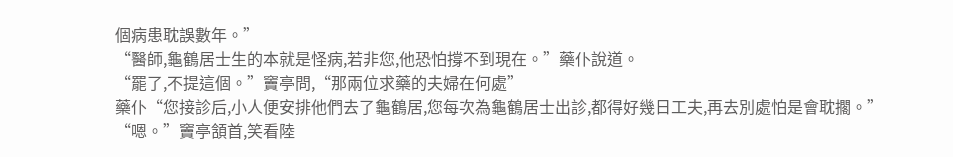個病患耽誤數年。”
“醫師,龜鶴居士生的本就是怪病,若非您,他恐怕撐不到現在。”藥仆說道。
“罷了,不提這個。”竇亭問,“那兩位求藥的夫婦在何處”
藥仆“您接診后,小人便安排他們去了龜鶴居,您每次為龜鶴居士出診,都得好幾日工夫,再去別處怕是會耽擱。”
“嗯。”竇亭頷首,笑看陸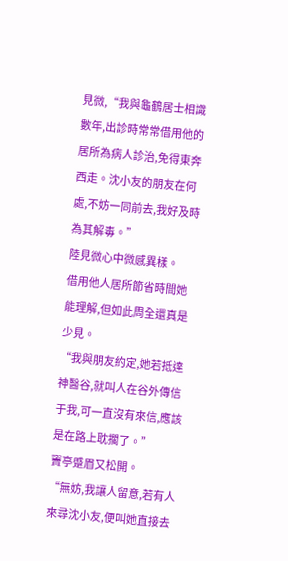見微,“我與龜鶴居士相識數年,出診時常常借用他的居所為病人診治,免得東奔西走。沈小友的朋友在何處,不妨一同前去,我好及時為其解毒。”
陸見微心中微感異樣。
借用他人居所節省時間她能理解,但如此周全還真是少見。
“我與朋友約定,她若抵達神醫谷,就叫人在谷外傳信于我,可一直沒有來信,應該是在路上耽擱了。”
竇亭蹙眉又松開。
“無妨,我讓人留意,若有人來尋沈小友,便叫她直接去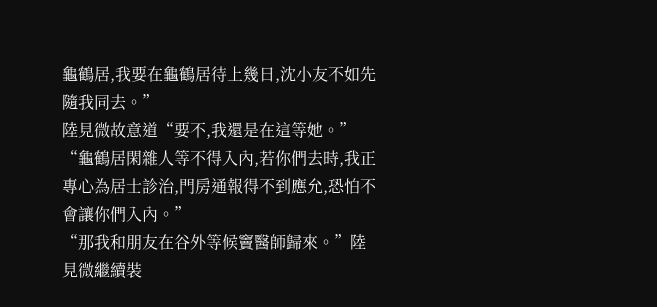龜鶴居,我要在龜鶴居待上幾日,沈小友不如先隨我同去。”
陸見微故意道“要不,我還是在這等她。”
“龜鶴居閑雜人等不得入內,若你們去時,我正專心為居士診治,門房通報得不到應允,恐怕不會讓你們入內。”
“那我和朋友在谷外等候竇醫師歸來。”陸見微繼續裝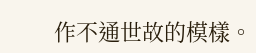作不通世故的模樣。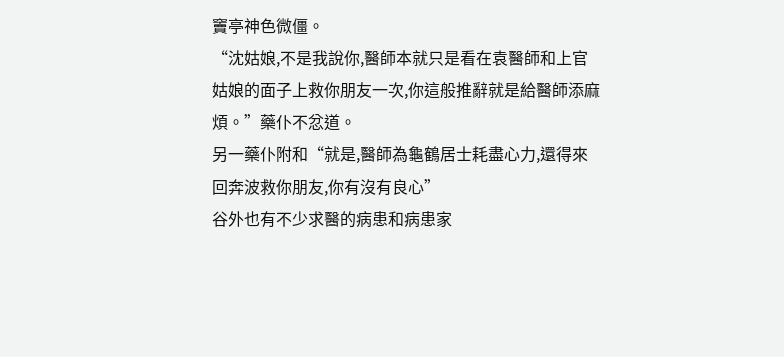竇亭神色微僵。
“沈姑娘,不是我說你,醫師本就只是看在袁醫師和上官姑娘的面子上救你朋友一次,你這般推辭就是給醫師添麻煩。”藥仆不忿道。
另一藥仆附和“就是,醫師為龜鶴居士耗盡心力,還得來回奔波救你朋友,你有沒有良心”
谷外也有不少求醫的病患和病患家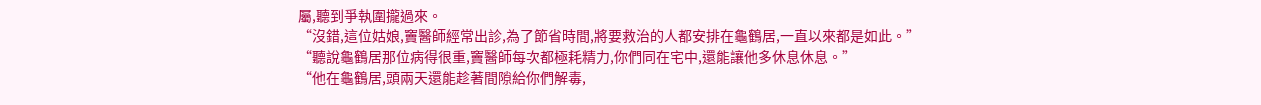屬,聽到爭執圍攏過來。
“沒錯,這位姑娘,竇醫師經常出診,為了節省時間,將要救治的人都安排在龜鶴居,一直以來都是如此。”
“聽說龜鶴居那位病得很重,竇醫師每次都極耗精力,你們同在宅中,還能讓他多休息休息。”
“他在龜鶴居,頭兩天還能趁著間隙給你們解毒,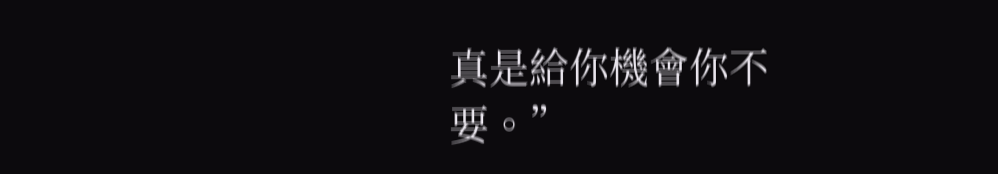真是給你機會你不要。”